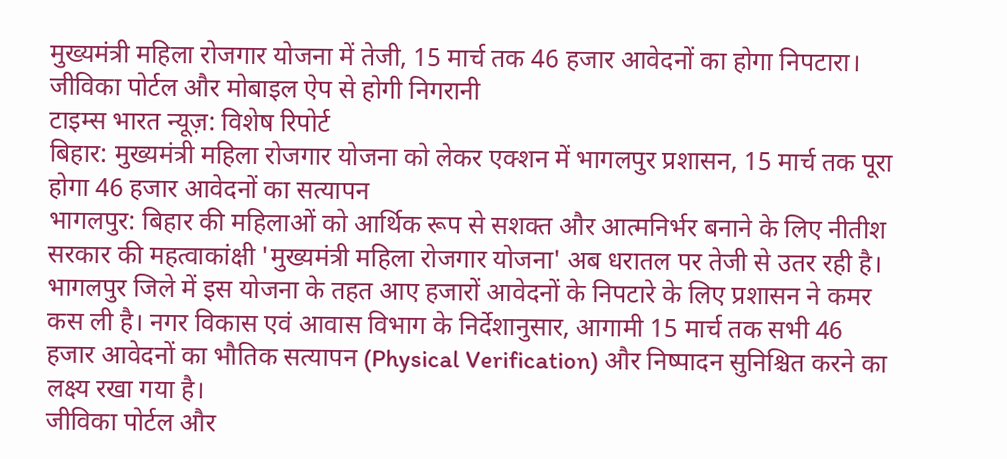मुख्यमंत्री महिला रोजगार योजना में तेजी, 15 मार्च तक 46 हजार आवेदनों का होगा निपटारा।
जीविका पोर्टल और मोबाइल ऐप से होगी निगरानी
टाइम्स भारत न्यूज़: विशेष रिपोर्ट
बिहार: मुख्यमंत्री महिला रोजगार योजना को लेकर एक्शन में भागलपुर प्रशासन, 15 मार्च तक पूरा होगा 46 हजार आवेदनों का सत्यापन
भागलपुर: बिहार की महिलाओं को आर्थिक रूप से सशक्त और आत्मनिर्भर बनाने के लिए नीतीश सरकार की महत्वाकांक्षी 'मुख्यमंत्री महिला रोजगार योजना' अब धरातल पर तेजी से उतर रही है। भागलपुर जिले में इस योजना के तहत आए हजारों आवेदनों के निपटारे के लिए प्रशासन ने कमर कस ली है। नगर विकास एवं आवास विभाग के निर्देशानुसार, आगामी 15 मार्च तक सभी 46 हजार आवेदनों का भौतिक सत्यापन (Physical Verification) और निष्पादन सुनिश्चित करने का लक्ष्य रखा गया है।
जीविका पोर्टल और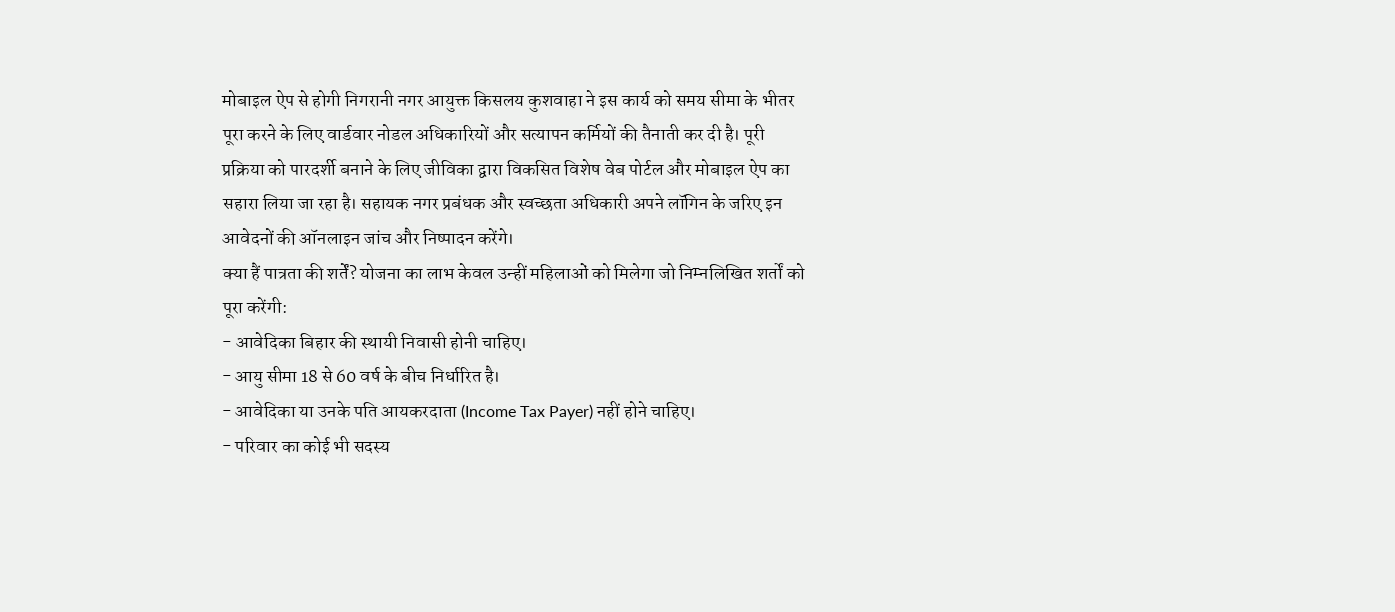मोबाइल ऐप से होगी निगरानी नगर आयुक्त किसलय कुशवाहा ने इस कार्य को समय सीमा के भीतर पूरा करने के लिए वार्डवार नोडल अधिकारियों और सत्यापन कर्मियों की तैनाती कर दी है। पूरी प्रक्रिया को पारदर्शी बनाने के लिए जीविका द्वारा विकसित विशेष वेब पोर्टल और मोबाइल ऐप का सहारा लिया जा रहा है। सहायक नगर प्रबंधक और स्वच्छता अधिकारी अपने लॉगिन के जरिए इन आवेदनों की ऑनलाइन जांच और निष्पादन करेंगे।
क्या हैं पात्रता की शर्तें? योजना का लाभ केवल उन्हीं महिलाओं को मिलेगा जो निम्नलिखित शर्तों को पूरा करेंगी:
- आवेदिका बिहार की स्थायी निवासी होनी चाहिए।
- आयु सीमा 18 से 60 वर्ष के बीच निर्धारित है।
- आवेदिका या उनके पति आयकरदाता (Income Tax Payer) नहीं होने चाहिए।
- परिवार का कोई भी सदस्य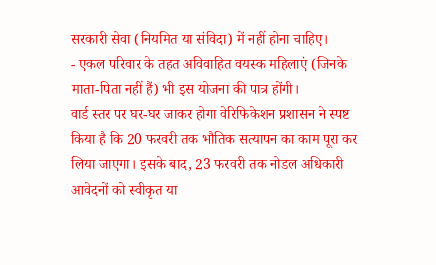सरकारी सेवा (नियमित या संविदा) में नहीं होना चाहिए।
- एकल परिवार के तहत अविवाहित वयस्क महिलाएं (जिनके माता-पिता नहीं हैं) भी इस योजना की पात्र होंगी।
वार्ड स्तर पर घर-घर जाकर होगा वेरिफिकेशन प्रशासन ने स्पष्ट किया है कि 20 फरवरी तक भौतिक सत्यापन का काम पूरा कर लिया जाएगा। इसके बाद, 23 फरवरी तक नोडल अधिकारी आवेदनों को स्वीकृत या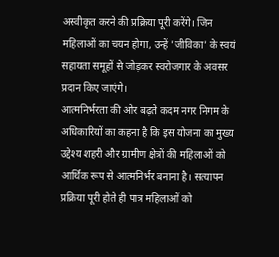अस्वीकृत करने की प्रक्रिया पूरी करेंगे। जिन महिलाओं का चयन होगा, उन्हें 'जीविका' के स्वयं सहायता समूहों से जोड़कर स्वरोजगार के अवसर प्रदान किए जाएंगे।
आत्मनिर्भरता की ओर बढ़ते कदम नगर निगम के अधिकारियों का कहना है कि इस योजना का मुख्य उद्देश्य शहरी और ग्रामीण क्षेत्रों की महिलाओं को आर्थिक रूप से आत्मनिर्भर बनाना है। सत्यापन प्रक्रिया पूरी होते ही पात्र महिलाओं को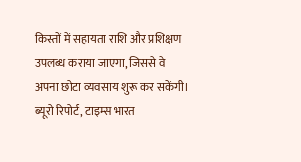किस्तों में सहायता राशि और प्रशिक्षण उपलब्ध कराया जाएगा, जिससे वे अपना छोटा व्यवसाय शुरू कर सकेंगी।
ब्यूरो रिपोर्ट, टाइम्स भारत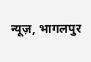न्यूज़, भागलपुर